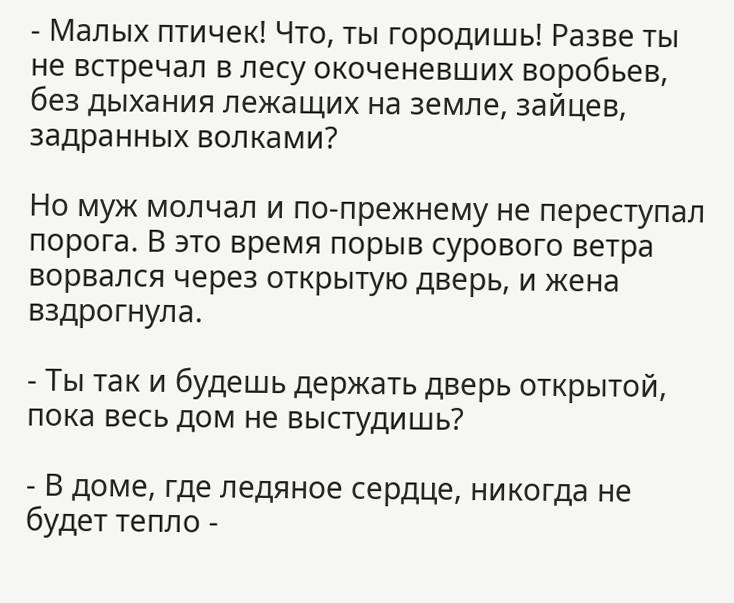- Малых птичек! Что, ты городишь! Разве ты не встречал в лесу окоченевших воробьев, без дыхания лежащих на земле, зайцев, задранных волками?

Но муж молчал и по-прежнему не переступал порога. В это время порыв сурового ветра ворвался через открытую дверь, и жена вздрогнула.

- Ты так и будешь держать дверь открытой, пока весь дом не выстудишь?

- В доме, где ледяное сердце, никогда не будет тепло -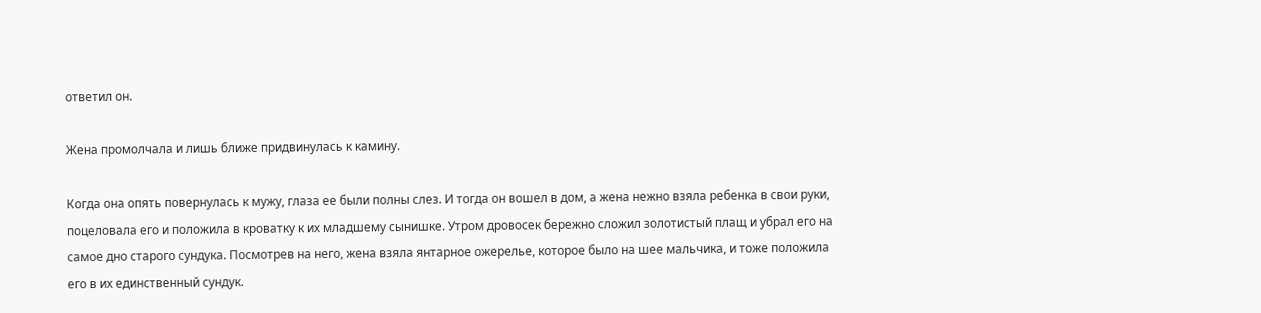ответил он.

Жена промолчала и лишь ближе придвинулась к камину.

Когда она опять повернулась к мужу, глаза ее были полны слез. И тогда он вошел в дом, а жена нежно взяла ребенка в свои руки, поцеловала его и положила в кроватку к их младшему сынишке. Утром дровосек бережно сложил золотистый плащ и убрал его на самое дно старого сундука. Посмотрев на него, жена взяла янтарное ожерелье, которое было на шее мальчика, и тоже положила его в их единственный сундук.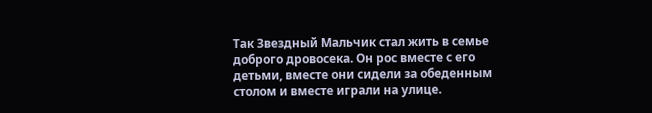Так Звездный Мальчик стал жить в семье доброго дровосека. Он рос вместе с его детьми, вместе они сидели за обеденным столом и вместе играли на улице.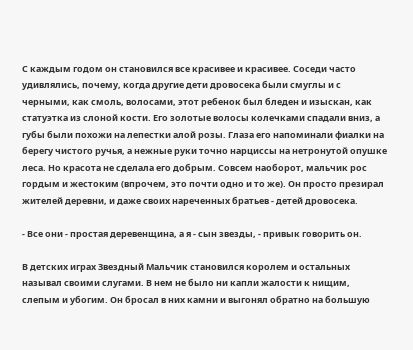С каждым годом он становился все красивее и красивее. Соседи часто удивлялись, почему, когда другие дети дровосека были смуглы и с черными, как смоль, волосами, этот ребенок был бледен и изыскан, как статуэтка из слоной кости. Его золотые волосы колечками спадали вниз, а губы были похожи на лепестки алой розы. Глаза его напоминали фиалки на берегу чистого ручья, а нежные руки точно нарциссы на нетронутой опушке леса. Но красота не сделала его добрым. Совсем наоборот, мальчик рос гордым и жестоким (впрочем, это почти одно и то же). Он просто презирал жителей деревни, и даже своих нареченных братьев - детей дровосека.

- Все они - простая деревенщина, а я - сын звезды, - привык говорить он.

В детских играх Звездный Мальчик становился королем и остальных называл своими слугами. В нем не было ни капли жалости к нищим, слепым и убогим. Он бросал в них камни и выгонял обратно на большую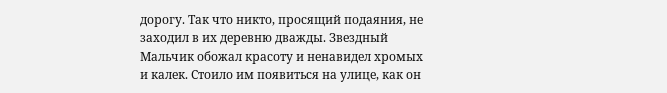дорогу. Так что никто, просящий подаяния, не заходил в их деревню дважды. Звездный Мальчик обожал красоту и ненавидел хромых и калек. Стоило им появиться на улице, как он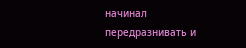начинал передразнивать и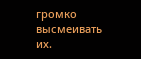громко высмеивать их.